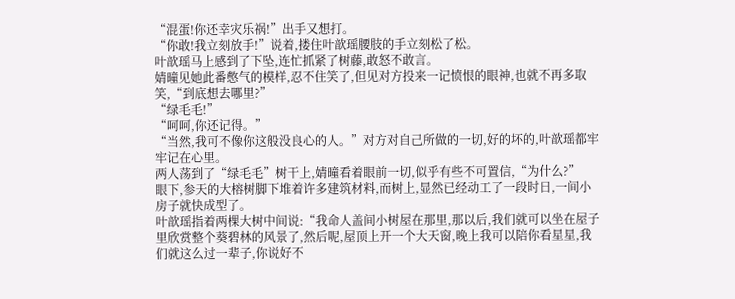“混蛋!你还幸灾乐祸!”出手又想打。
“你敢!我立刻放手!”说着,搂住叶歆瑶腰肢的手立刻松了松。
叶歆瑶马上感到了下坠,连忙抓紧了树藤,敢怒不敢言。
婧曈见她此番憋气的模样,忍不住笑了,但见对方投来一记愤恨的眼神,也就不再多取笑,“到底想去哪里?”
“绿毛毛!”
“呵呵,你还记得。”
“当然,我可不像你这般没良心的人。”对方对自己所做的一切,好的坏的,叶歆瑶都牢牢记在心里。
两人荡到了“绿毛毛”树干上,婧曈看着眼前一切,似乎有些不可置信,“为什么?”
眼下,参天的大榕树脚下堆着许多建筑材料,而树上,显然已经动工了一段时日,一间小房子就快成型了。
叶歆瑶指着两棵大树中间说:“我命人盖间小树屋在那里,那以后,我们就可以坐在屋子里欣赏整个葵碧林的风景了,然后呢,屋顶上开一个大天窗,晚上我可以陪你看星星,我们就这么过一辈子,你说好不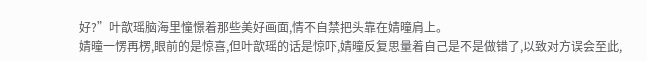好?”叶歆瑶脑海里憧憬着那些美好画面,情不自禁把头靠在婧曈肩上。
婧曈一愣再楞,眼前的是惊喜,但叶歆瑶的话是惊吓,婧曈反复思量着自己是不是做错了,以致对方误会至此,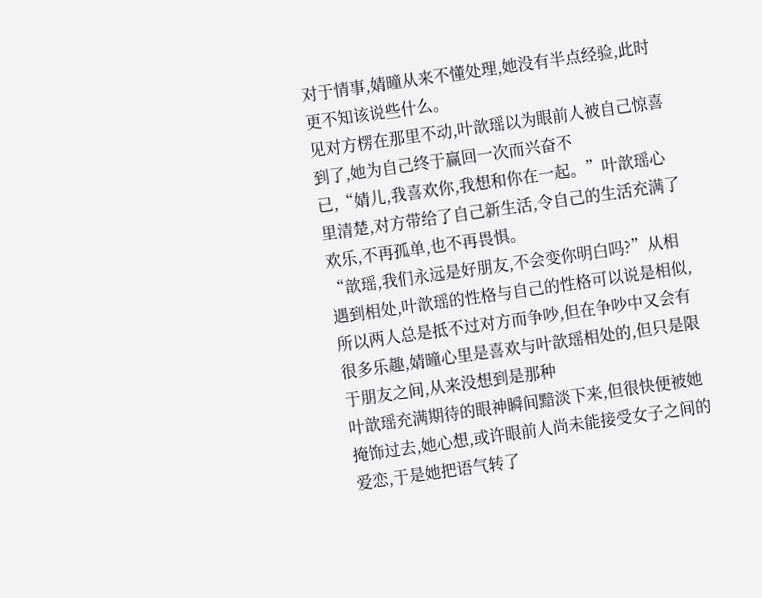对于情事,婧曈从来不懂处理,她没有半点经验,此时更不知该说些什么。
见对方楞在那里不动,叶歆瑶以为眼前人被自己惊喜到了,她为自己终于赢回一次而兴奋不
已,“婧儿,我喜欢你,我想和你在一起。”叶歆瑶心里清楚,对方带给了自己新生活,令自己的生活充满了欢乐,不再孤单,也不再畏惧。
“歆瑶,我们永远是好朋友,不会变你明白吗?”从相遇到相处,叶歆瑶的性格与自己的性格可以说是相似,所以两人总是抵不过对方而争吵,但在争吵中又会有很多乐趣,婧曈心里是喜欢与叶歆瑶相处的,但只是限于朋友之间,从来没想到是那种
叶歆瑶充满期待的眼神瞬间黯淡下来,但很快便被她掩饰过去,她心想,或许眼前人尚未能接受女子之间的爱恋,于是她把语气转了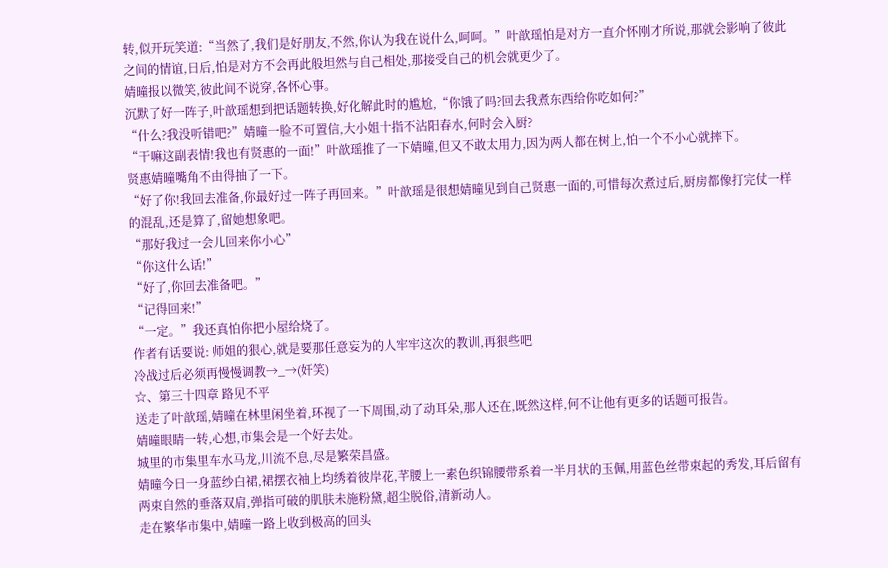转,似开玩笑道:“当然了,我们是好朋友,不然,你认为我在说什么,呵呵。”叶歆瑶怕是对方一直介怀刚才所说,那就会影响了彼此之间的情谊,日后,怕是对方不会再此般坦然与自己相处,那接受自己的机会就更少了。
婧曈报以微笑,彼此间不说穿,各怀心事。
沉默了好一阵子,叶歆瑶想到把话题转换,好化解此时的尴尬,“你饿了吗?回去我煮东西给你吃如何?”
“什么?我没听错吧?”婧曈一脸不可置信,大小姐十指不沾阳春水,何时会入厨?
“干嘛这副表情!我也有贤惠的一面!”叶歆瑶推了一下婧曈,但又不敢太用力,因为两人都在树上,怕一个不小心就摔下。
贤惠婧曈嘴角不由得抽了一下。
“好了你!我回去准备,你最好过一阵子再回来。”叶歆瑶是很想婧曈见到自己贤惠一面的,可惜每次煮过后,厨房都像打完仗一样的混乱,还是算了,留她想象吧。
“那好我过一会儿回来你小心”
“你这什么话!”
“好了,你回去准备吧。”
“记得回来!”
“一定。”我还真怕你把小屋给烧了。
作者有话要说: 师姐的狠心,就是要那任意妄为的人牢牢这次的教训,再狠些吧
冷战过后必须再慢慢调教→_→(奸笑)
☆、第三十四章 路见不平
送走了叶歆瑶,婧曈在林里闲坐着,环视了一下周围,动了动耳朵,那人还在,既然这样,何不让他有更多的话题可报告。
婧曈眼睛一转,心想,市集会是一个好去处。
城里的市集里车水马龙,川流不息,尽是繁荣昌盛。
婧曈今日一身蓝纱白裙,裙摆衣袖上均绣着彼岸花,芊腰上一素色织锦腰带系着一半月状的玉佩,用蓝色丝带束起的秀发,耳后留有两束自然的垂落双肩,弹指可破的肌肤未施粉黛,超尘脱俗,清新动人。
走在繁华市集中,婧曈一路上收到极高的回头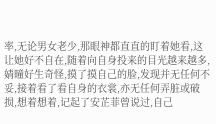率,无论男女老少,那眼神都直直的盯着她看,这让她好不自在,随着向自身投来的目光越来越多,婧曈好生奇怪,摸了摸自己的脸,发现并无任何不妥,接着看了看自身的衣裳,亦无任何弄脏或破损,想着想着,记起了安芷菲曾说过,自己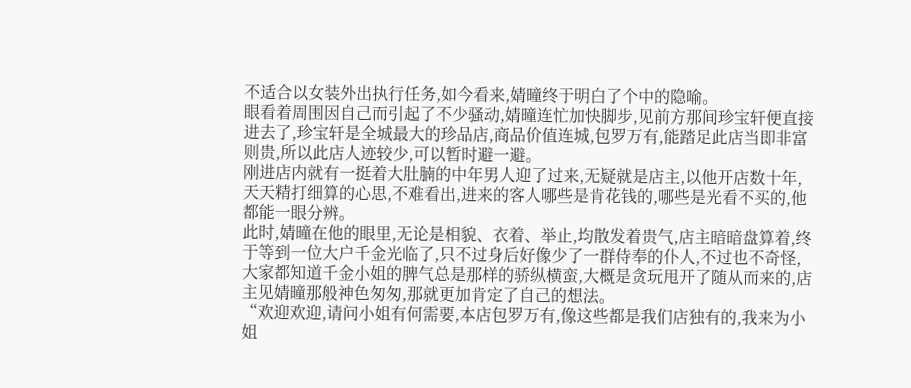不适合以女装外出执行任务,如今看来,婧曈终于明白了个中的隐喻。
眼看着周围因自己而引起了不少骚动,婧曈连忙加快脚步,见前方那间珍宝轩便直接进去了,珍宝轩是全城最大的珍品店,商品价值连城,包罗万有,能踏足此店当即非富则贵,所以此店人迹较少,可以暂时避一避。
刚进店内就有一挺着大肚腩的中年男人迎了过来,无疑就是店主,以他开店数十年,天天精打细算的心思,不难看出,进来的客人哪些是肯花钱的,哪些是光看不买的,他都能一眼分辨。
此时,婧曈在他的眼里,无论是相貌、衣着、举止,均散发着贵气,店主暗暗盘算着,终于等到一位大户千金光临了,只不过身后好像少了一群侍奉的仆人,不过也不奇怪,大家都知道千金小姐的脾气总是那样的骄纵横蛮,大概是贪玩甩开了随从而来的,店主见婧曈那般神色匆匆,那就更加肯定了自己的想法。
“欢迎欢迎,请问小姐有何需要,本店包罗万有,像这些都是我们店独有的,我来为小姐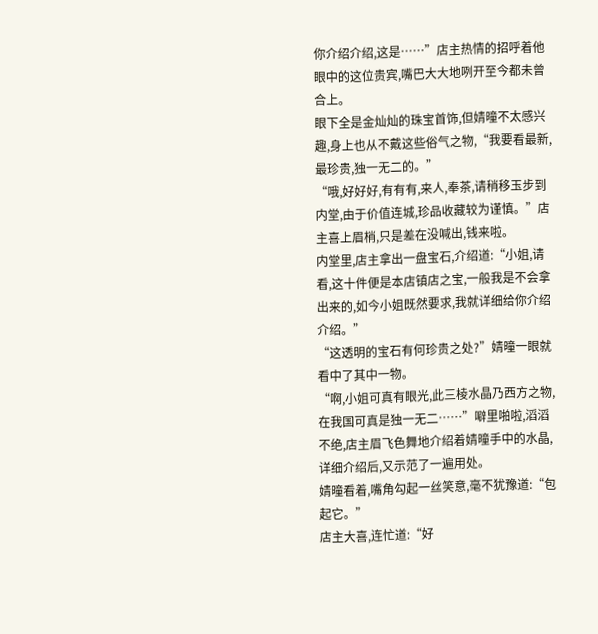你介绍介绍,这是……”店主热情的招呼着他眼中的这位贵宾,嘴巴大大地咧开至今都未曾合上。
眼下全是金灿灿的珠宝首饰,但婧曈不太感兴趣,身上也从不戴这些俗气之物,“我要看最新,最珍贵,独一无二的。”
“哦,好好好,有有有,来人,奉茶,请稍移玉步到内堂,由于价值连城,珍品收藏较为谨慎。”店主喜上眉梢,只是差在没喊出,钱来啦。
内堂里,店主拿出一盘宝石,介绍道:“小姐,请看,这十件便是本店镇店之宝,一般我是不会拿出来的,如今小姐既然要求,我就详细给你介绍介绍。”
“这透明的宝石有何珍贵之处?”婧曈一眼就看中了其中一物。
“啊,小姐可真有眼光,此三棱水晶乃西方之物,在我国可真是独一无二……”噼里啪啦,滔滔不绝,店主眉飞色舞地介绍着婧曈手中的水晶,详细介绍后,又示范了一遍用处。
婧曈看着,嘴角勾起一丝笑意,毫不犹豫道:“包起它。”
店主大喜,连忙道:“好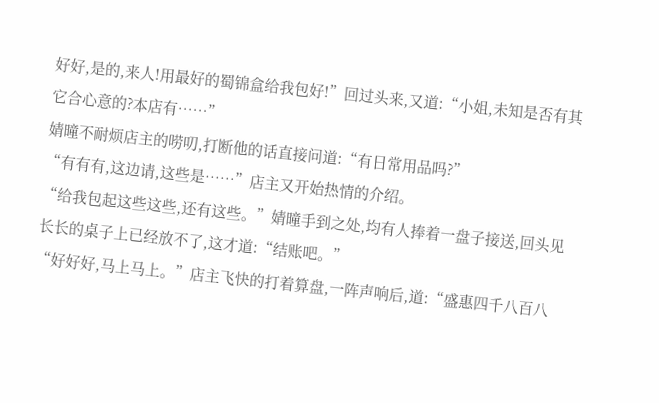好好,是的,来人!用最好的蜀锦盒给我包好!”回过头来,又道:“小姐,未知是否有其它合心意的?本店有……”
婧曈不耐烦店主的唠叨,打断他的话直接问道:“有日常用品吗?”
“有有有,这边请,这些是……”店主又开始热情的介绍。
“给我包起这些这些,还有这些。”婧曈手到之处,均有人捧着一盘子接送,回头见长长的桌子上已经放不了,这才道:“结账吧。”
“好好好,马上马上。”店主飞快的打着算盘,一阵声响后,道:“盛惠四千八百八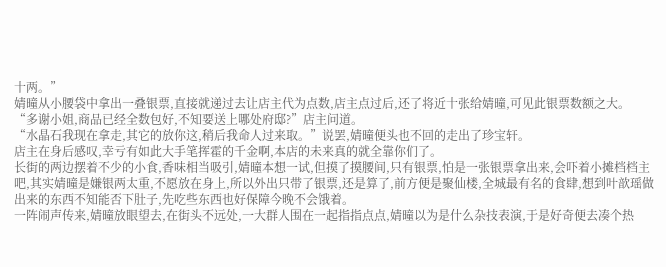十两。”
婧曈从小腰袋中拿出一叠银票,直接就递过去让店主代为点数,店主点过后,还了将近十张给婧曈,可见此银票数额之大。
“多谢小姐,商品已经全数包好,不知要送上哪处府邸?”店主问道。
“水晶石我现在拿走,其它的放你这,稍后我命人过来取。”说罢,婧曈便头也不回的走出了珍宝轩。
店主在身后感叹,幸亏有如此大手笔挥霍的千金啊,本店的未来真的就全靠你们了。
长街的两边摆着不少的小食,香味相当吸引,婧曈本想一试,但摸了摸腰间,只有银票,怕是一张银票拿出来,会吓着小摊档档主吧,其实婧曈是嫌银两太重,不愿放在身上,所以外出只带了银票,还是算了,前方便是聚仙楼,全城最有名的食肆,想到叶歆瑶做出来的东西不知能否下肚子,先吃些东西也好保障今晚不会饿着。
一阵闹声传来,婧曈放眼望去,在街头不远处,一大群人围在一起指指点点,婧曈以为是什么杂技表演,于是好奇便去凑个热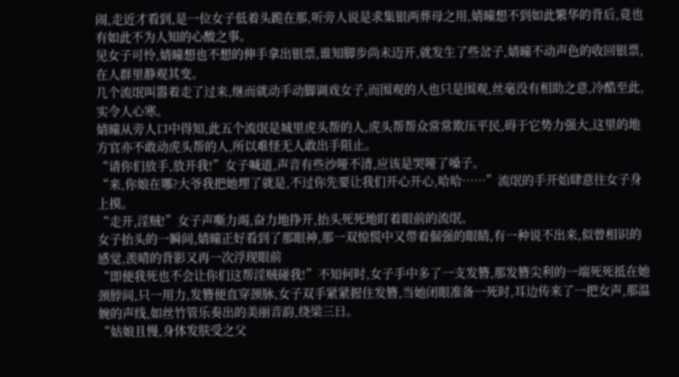闹,走近才看到,是一位女子低着头跪在那,听旁人说是求集银两葬母之用,婧曈想不到如此繁华的背后,竟也有如此不为人知的心酸之事。
见女子可怜,婧曈想也不想的伸手拿出银票,谁知脚步尚未迈开,就发生了些岔子,婧曈不动声色的收回银票,在人群里静观其变。
几个流氓叫嚣着走了过来,继而就动手动脚调戏女子,而围观的人也只是围观,丝毫没有相助之意,冷酷至此,实令人心寒。
婧曈从旁人口中得知,此五个流氓是城里虎头帮的人,虎头帮帮众常常欺压平民,碍于它势力强大,这里的地方官亦不敢动虎头帮的人,所以难怪无人敢出手阻止。
“请你们放手,放开我!”女子喊道,声音有些沙哑不清,应该是哭哑了嗓子。
“来,你娘在哪?大爷我把她埋了就是,不过你先要让我们开心开心,哈哈……”流氓的手开始肆意往女子身上摸。
“走开,淫贼!”女子声嘶力竭,奋力地挣开,抬头死死地盯着眼前的流氓。
女子抬头的一瞬间,婧曈正好看到了那眼神,那一双惊慌中又带着倔强的眼睛,有一种说不出来,似曾相识的感觉,羡晴的背影又再一次浮现眼前
“即便我死也不会让你们这帮淫贼碰我!”不知何时,女子手中多了一支发簪,那发簪尖利的一端死死抵在她颈脖间,只一用力,发簪便直穿颈脉,女子双手紧紧握住发簪,当她闭眼准备一死时,耳边传来了一把女声,那温婉的声线,如丝竹管乐奏出的美丽音韵,绕梁三日。
“姑娘且慢,身体发肤受之父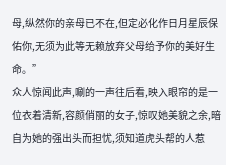母,纵然你的亲母已不在,但定必化作日月星辰保佑你,无须为此等无赖放弃父母给予你的美好生命。”
众人惊闻此声,唰的一声往后看,映入眼帘的是一位衣着清新,容颜俏丽的女子,惊叹她美貌之余,暗自为她的强出头而担忧,须知道虎头帮的人惹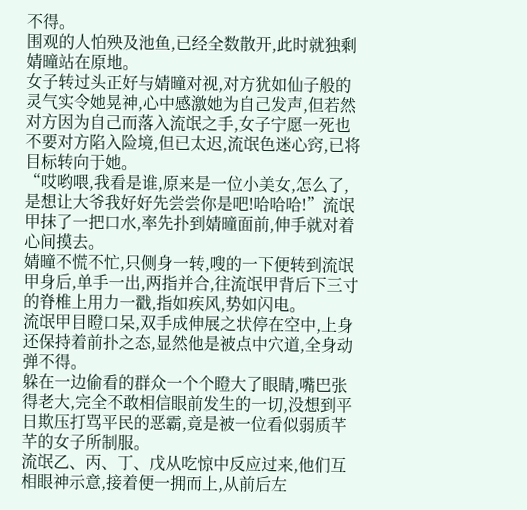不得。
围观的人怕殃及池鱼,已经全数散开,此时就独剩婧曈站在原地。
女子转过头正好与婧曈对视,对方犹如仙子般的灵气实令她晃神,心中感激她为自己发声,但若然对方因为自己而落入流氓之手,女子宁愿一死也不要对方陷入险境,但已太迟,流氓色迷心窍,已将目标转向于她。
“哎哟喂,我看是谁,原来是一位小美女,怎么了,是想让大爷我好好先尝尝你是吧!哈哈哈!”流氓甲抹了一把口水,率先扑到婧曈面前,伸手就对着心间摸去。
婧曈不慌不忙,只侧身一转,嗖的一下便转到流氓甲身后,单手一出,两指并合,往流氓甲背后下三寸的脊椎上用力一戳,指如疾风,势如闪电。
流氓甲目瞪口呆,双手成伸展之状停在空中,上身还保持着前扑之态,显然他是被点中穴道,全身动弹不得。
躲在一边偷看的群众一个个瞪大了眼睛,嘴巴张得老大,完全不敢相信眼前发生的一切,没想到平日欺压打骂平民的恶霸,竟是被一位看似弱质芊芊的女子所制服。
流氓乙、丙、丁、戊从吃惊中反应过来,他们互相眼神示意,接着便一拥而上,从前后左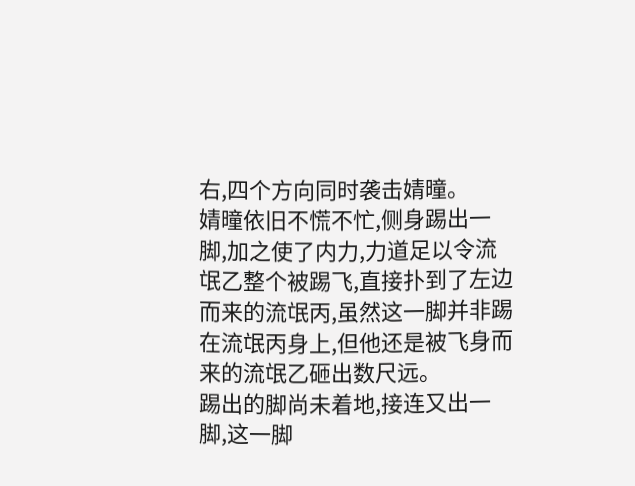右,四个方向同时袭击婧曈。
婧曈依旧不慌不忙,侧身踢出一脚,加之使了内力,力道足以令流氓乙整个被踢飞,直接扑到了左边而来的流氓丙,虽然这一脚并非踢在流氓丙身上,但他还是被飞身而来的流氓乙砸出数尺远。
踢出的脚尚未着地,接连又出一脚,这一脚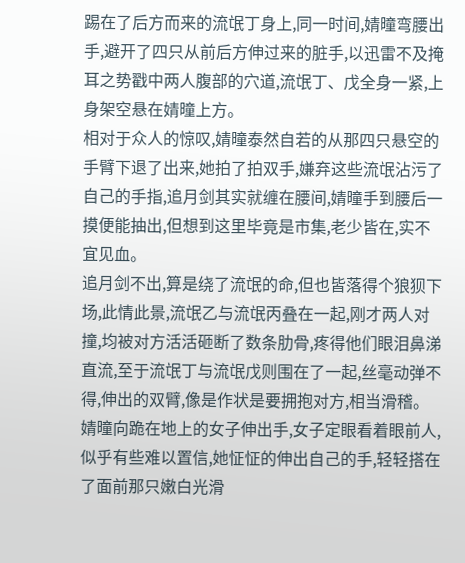踢在了后方而来的流氓丁身上,同一时间,婧曈弯腰出手,避开了四只从前后方伸过来的脏手,以迅雷不及掩耳之势戳中两人腹部的穴道,流氓丁、戊全身一紧,上身架空悬在婧曈上方。
相对于众人的惊叹,婧曈泰然自若的从那四只悬空的手臂下退了出来,她拍了拍双手,嫌弃这些流氓沾污了自己的手指,追月剑其实就缠在腰间,婧曈手到腰后一摸便能抽出,但想到这里毕竟是市集,老少皆在,实不宜见血。
追月剑不出,算是绕了流氓的命,但也皆落得个狼狈下场,此情此景,流氓乙与流氓丙叠在一起,刚才两人对撞,均被对方活活砸断了数条肋骨,疼得他们眼泪鼻涕直流,至于流氓丁与流氓戊则围在了一起,丝毫动弹不得,伸出的双臂,像是作状是要拥抱对方,相当滑稽。
婧曈向跪在地上的女子伸出手,女子定眼看着眼前人,似乎有些难以置信,她怔怔的伸出自己的手,轻轻搭在了面前那只嫩白光滑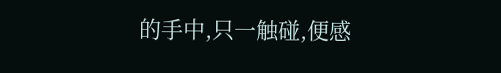的手中,只一触碰,便感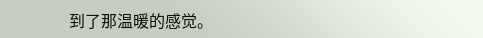到了那温暖的感觉。